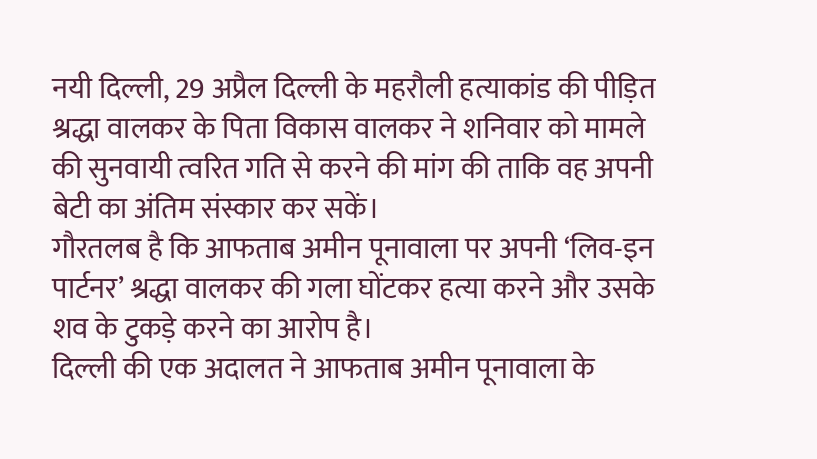नयी दिल्ली, 29 अप्रैल दिल्ली के महरौली हत्याकांड की पीड़ित श्रद्धा वालकर के पिता विकास वालकर ने शनिवार को मामले की सुनवायी त्वरित गति से करने की मांग की ताकि वह अपनी बेटी का अंतिम संस्कार कर सकें।
गौरतलब है कि आफताब अमीन पूनावाला पर अपनी ‘लिव-इन पार्टनर’ श्रद्धा वालकर की गला घोंटकर हत्या करने और उसके शव के टुकड़े करने का आरोप है।
दिल्ली की एक अदालत ने आफताब अमीन पूनावाला के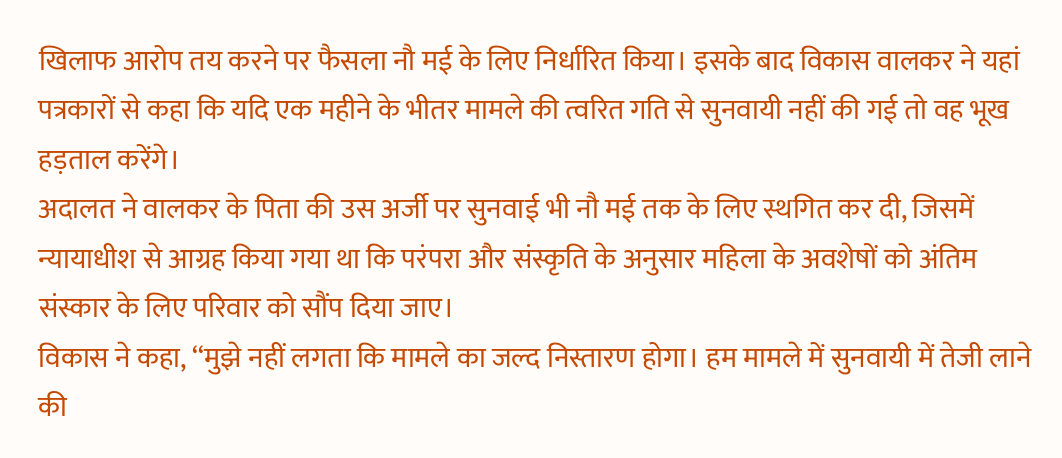खिलाफ आरोप तय करने पर फैसला नौ मई के लिए निर्धारित किया। इसके बाद विकास वालकर ने यहां पत्रकारों से कहा कि यदि एक महीने के भीतर मामले की त्वरित गति से सुनवायी नहीं की गई तो वह भूख हड़ताल करेंगे।
अदालत ने वालकर के पिता की उस अर्जी पर सुनवाई भी नौ मई तक के लिए स्थगित कर दी, जिसमें न्यायाधीश से आग्रह किया गया था कि परंपरा और संस्कृति के अनुसार महिला के अवशेषों को अंतिम संस्कार के लिए परिवार को सौंप दिया जाए।
विकास ने कहा, ‘‘मुझे नहीं लगता कि मामले का जल्द निस्तारण होगा। हम मामले में सुनवायी में तेजी लाने की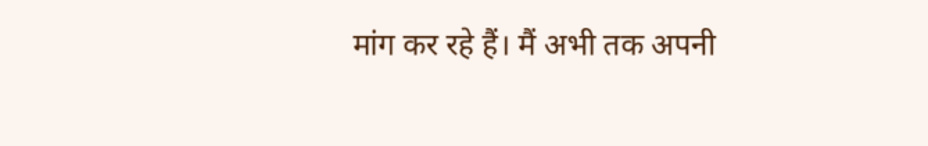मांग कर रहे हैं। मैं अभी तक अपनी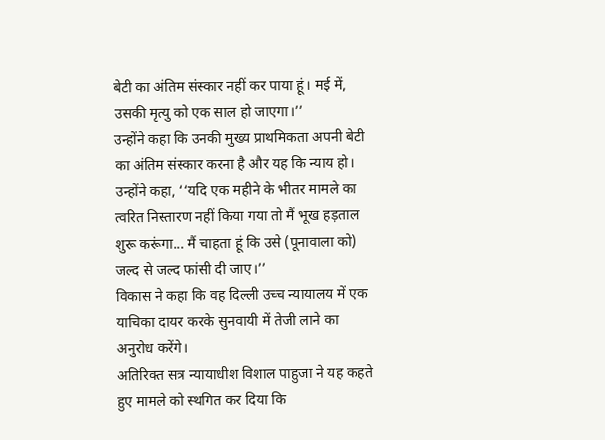बेटी का अंतिम संस्कार नहीं कर पाया हूं। मई में, उसकी मृत्यु को एक साल हो जाएगा।’’
उन्होंने कहा कि उनकी मुख्य प्राथमिकता अपनी बेटी का अंतिम संस्कार करना है और यह कि न्याय हो। उन्होंने कहा, ‘‘यदि एक महीने के भीतर मामले का त्वरित निस्तारण नहीं किया गया तो मैं भूख हड़ताल शुरू करूंगा... मैं चाहता हूं कि उसे (पूनावाला को) जल्द से जल्द फांसी दी जाए।’’
विकास ने कहा कि वह दिल्ली उच्च न्यायालय में एक याचिका दायर करके सुनवायी में तेजी लाने का अनुरोध करेंगे।
अतिरिक्त सत्र न्यायाधीश विशाल पाहुजा ने यह कहते हुए मामले को स्थगित कर दिया कि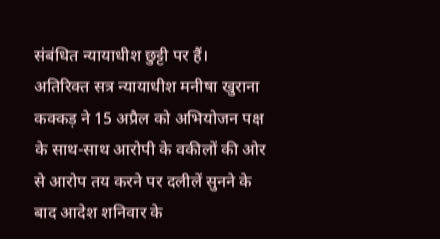संबंधित न्यायाधीश छुट्टी पर हैं।
अतिरिक्त सत्र न्यायाधीश मनीषा खुराना कक्कड़ ने 15 अप्रैल को अभियोजन पक्ष के साथ-साथ आरोपी के वकीलों की ओर से आरोप तय करने पर दलीलें सुनने के बाद आदेश शनिवार के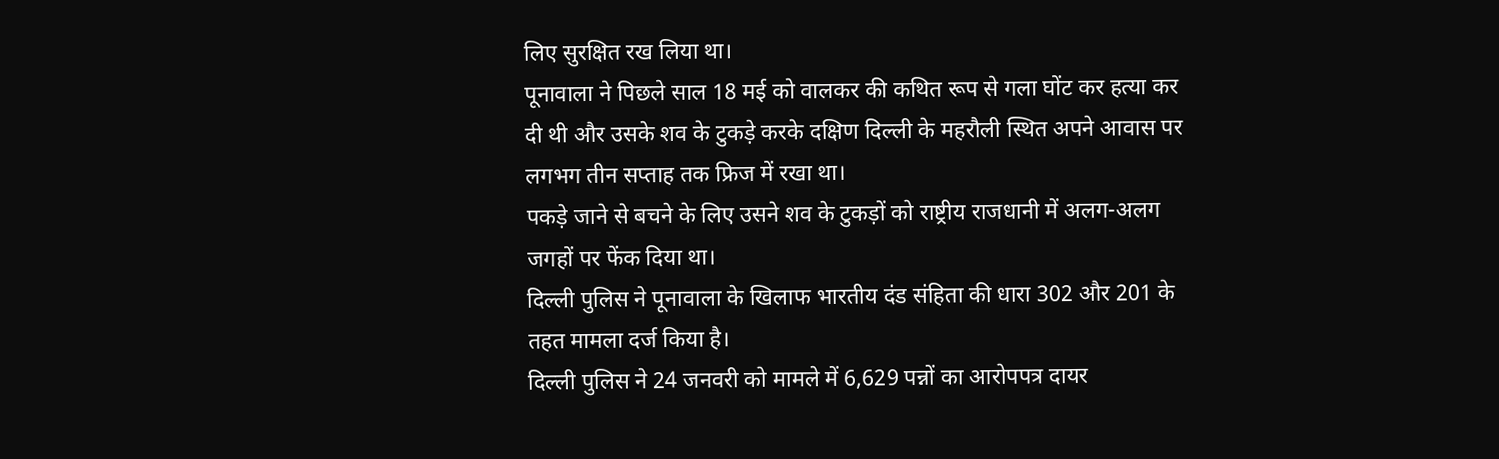लिए सुरक्षित रख लिया था।
पूनावाला ने पिछले साल 18 मई को वालकर की कथित रूप से गला घोंट कर हत्या कर दी थी और उसके शव के टुकड़े करके दक्षिण दिल्ली के महरौली स्थित अपने आवास पर लगभग तीन सप्ताह तक फ्रिज में रखा था।
पकड़े जाने से बचने के लिए उसने शव के टुकड़ों को राष्ट्रीय राजधानी में अलग-अलग जगहों पर फेंक दिया था।
दिल्ली पुलिस ने पूनावाला के खिलाफ भारतीय दंड संहिता की धारा 302 और 201 के तहत मामला दर्ज किया है।
दिल्ली पुलिस ने 24 जनवरी को मामले में 6,629 पन्नों का आरोपपत्र दायर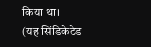किया था।
(यह सिंडिकेटेड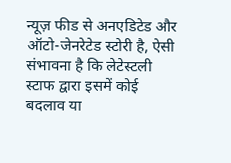न्यूज़ फीड से अनएडिटेड और ऑटो-जेनरेटेड स्टोरी है, ऐसी संभावना है कि लेटेस्टली स्टाफ द्वारा इसमें कोई बदलाव या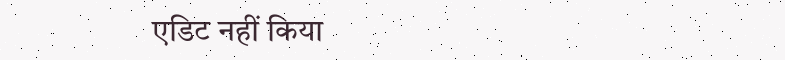एडिट नहीं किया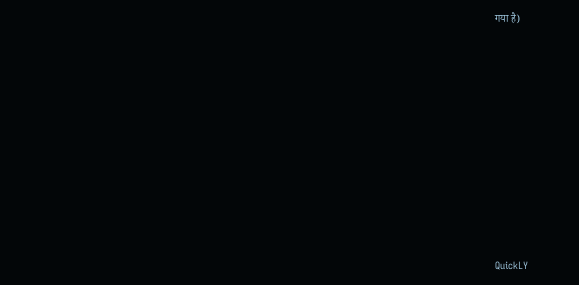गया है)












QuickLY